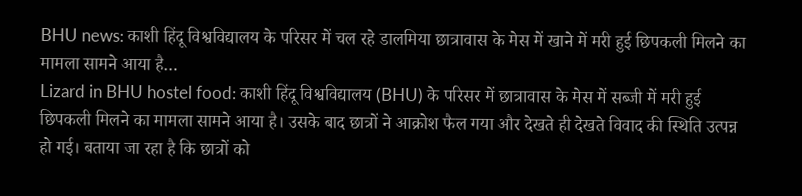BHU news: काशी हिंदू विश्वविद्यालय के परिसर में चल रहे डालमिया छात्रावास के मेस में खाने में मरी हुई छिपकली मिलने का मामला सामने आया है…
Lizard in BHU hostel food: काशी हिंदू विश्वविद्यालय (BHU) के परिसर में छात्रावास के मेस में सब्जी में मरी हुई छिपकली मिलने का मामला सामने आया है। उसके बाद छात्रों ने आक्रोश फैल गया और देखते ही देखते विवाद की स्थिति उत्पन्न हो गई। बताया जा रहा है कि छात्रों को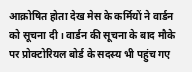आक्रोषित होता देख मेस के कर्मियों ने वार्डन को सूचना दी। वार्डन की सूचना के बाद मौके पर प्रोक्टोरियल बोर्ड के सदस्य भी पहुंच गए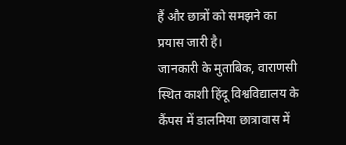हैं और छात्रों को समझने का प्रयास जारी है।
जानकारी के मुताबिक, वाराणसी स्थित काशी हिंदू विश्वविद्यालय के कैंपस में डालमिया छात्रावास में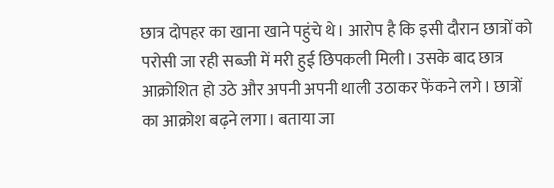छात्र दोपहर का खाना खाने पहुंचे थे। आरोप है कि इसी दौरान छात्रों को परोसी जा रही सब्जी में मरी हुई छिपकली मिली। उसके बाद छात्र आक्रोशित हो उठे और अपनी अपनी थाली उठाकर फेंकने लगे। छात्रों का आक्रोश बढ़ने लगा। बताया जा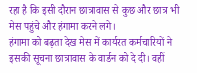रहा है कि इसी दौरान छात्रावास से कुछ और छात्र भी मेस पहुंचे और हंगामा करने लगे।
हंगामा को बढ़ता देख मेस में कार्यरत कर्मचारियों ने इसकी सूचना छात्रावास के वार्डन को दे दी। वहीं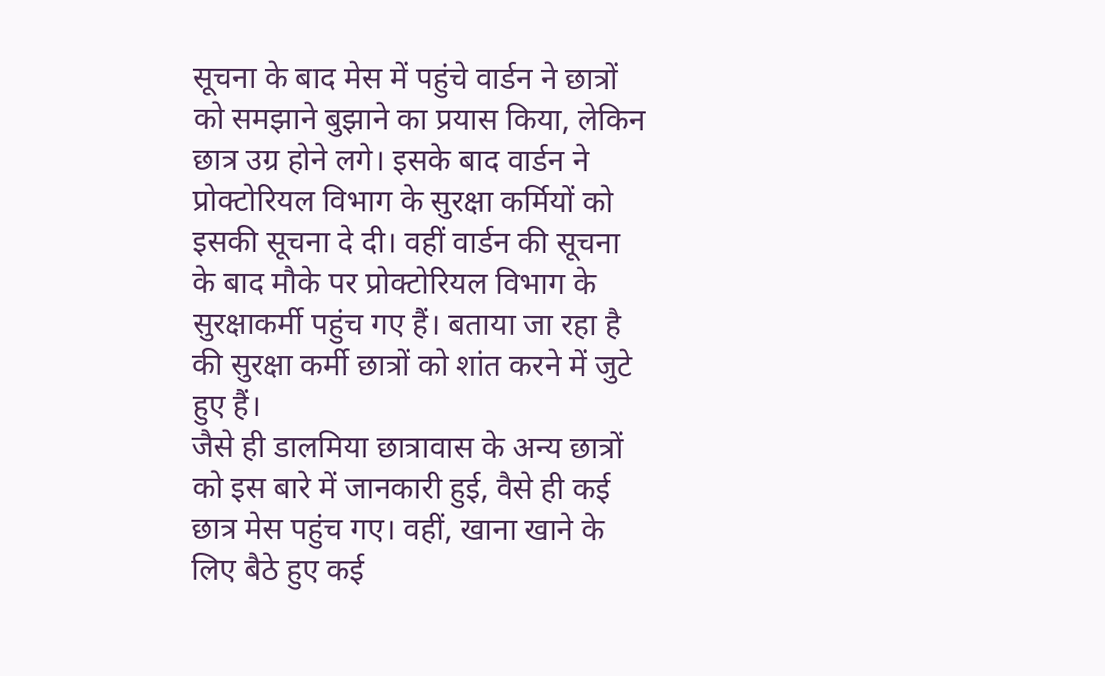सूचना के बाद मेस में पहुंचे वार्डन ने छात्रों को समझाने बुझाने का प्रयास किया, लेकिन छात्र उग्र होने लगे। इसके बाद वार्डन ने प्रोक्टोरियल विभाग के सुरक्षा कर्मियों को इसकी सूचना दे दी। वहीं वार्डन की सूचना के बाद मौके पर प्रोक्टोरियल विभाग के सुरक्षाकर्मी पहुंच गए हैं। बताया जा रहा है की सुरक्षा कर्मी छात्रों को शांत करने में जुटे हुए हैं।
जैसे ही डालमिया छात्रावास के अन्य छात्रों को इस बारे में जानकारी हुई, वैसे ही कई छात्र मेस पहुंच गए। वहीं, खाना खाने के लिए बैठे हुए कई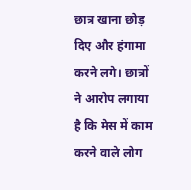छात्र खाना छोड़ दिए और हंगामा करने लगे। छात्रों ने आरोप लगाया है कि मेस में काम करने वाले लोग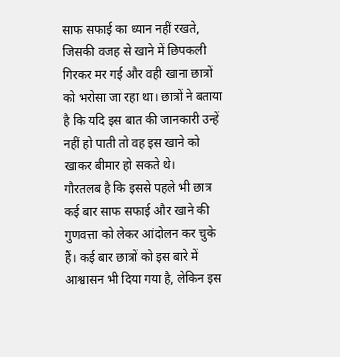साफ सफाई का ध्यान नहीं रखते, जिसकी वजह से खाने में छिपकली गिरकर मर गई और वही खाना छात्रों को भरोसा जा रहा था। छात्रों ने बताया है कि यदि इस बात की जानकारी उन्हें नहीं हो पाती तो वह इस खाने को खाकर बीमार हो सकते थे।
गौरतलब है कि इससे पहले भी छात्र कई बार साफ सफाई और खाने की गुणवत्ता को लेकर आंदोलन कर चुके हैं। कई बार छात्रों को इस बारे में आश्वासन भी दिया गया है, लेकिन इस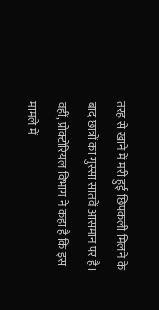तरह से खाने में मरी हुई छिपकली मिलने के बाद छात्रों का गुस्सा सातवें आसमान पर है। वहीं, प्रोक्टोरियल विभाग ने कहा है कि इस मामले में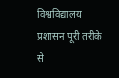विश्वविद्यालय प्रशासन पूरी तरीके से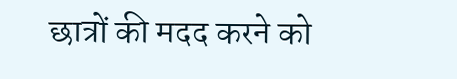छात्रों की मदद करने को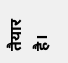तैयार है।